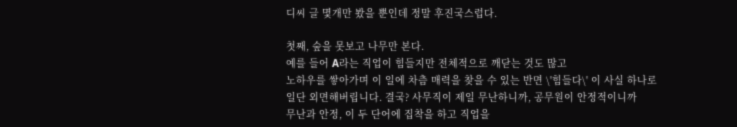디씨 글 몇개만 봤을 뿐인데 정말 후진국스럽다.

첫째, 숲을 못보고 나무만 본다.
예를 들어 A라는 직업이 힘들지만 전체적으로 깨닫는 것도 많고
노하우를 쌓아가며 이 일에 차츰 매력을 찾을 수 있는 반면 \'힘들다\' 이 사실 하나로
일단 외면해버립니다. 결국? 사무직이 제일 무난하니까, 공무원이 안정적이니까
무난과 안정, 이 두 단어에 집착을 하고 직업을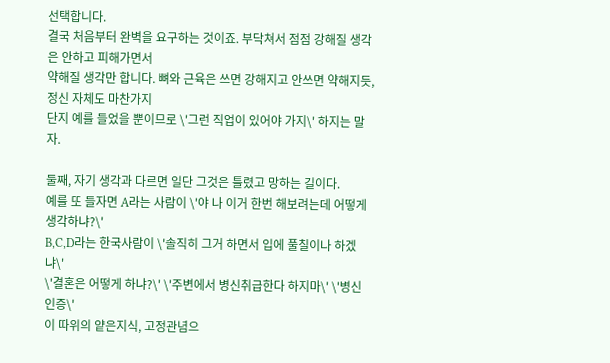선택합니다.
결국 처음부터 완벽을 요구하는 것이죠. 부닥쳐서 점점 강해질 생각은 안하고 피해가면서
약해질 생각만 합니다. 뼈와 근육은 쓰면 강해지고 안쓰면 약해지듯, 정신 자체도 마찬가지
단지 예를 들었을 뿐이므로 \'그런 직업이 있어야 가지\' 하지는 말자.

둘째, 자기 생각과 다르면 일단 그것은 틀렸고 망하는 길이다.
예를 또 들자면 A라는 사람이 \'야 나 이거 한번 해보려는데 어떻게 생각하냐?\'
B,C,D라는 한국사람이 \'솔직히 그거 하면서 입에 풀칠이나 하겠냐\'
\'결혼은 어떻게 하냐?\' \'주변에서 병신취급한다 하지마\' \'병신인증\'
이 따위의 얕은지식, 고정관념으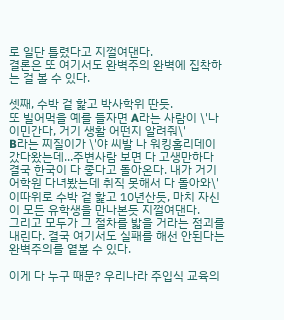로 일단 틀렸다고 지껄여댄다.
결론은 또 여기서도 완벽주의 완벽에 집착하는 걸 볼 수 있다.

셋째, 수박 겉 핥고 박사학위 딴듯.
또 빌어먹을 예를 들자면 A라는 사람이 \'나 이민간다, 거기 생활 어떤지 알려줘\'
B라는 찌질이가 \'야 씨발 나 워킹홀리데이 갔다왔는데...주변사람 보면 다 고생만하다
결국 한국이 다 좋다고 돌아온다. 내가 거기 어학원 다녀봤는데 취직 못해서 다 돌아와\'
이따위로 수박 겉 핥고 10년산듯, 마치 자신이 모든 유학생을 만나본듯 지껄여댄다.
그리고 모두가 그 절차를 밟을 거라는 점괴를 내린다. 결국 여기서도 실패를 해선 안된다는
완벽주의를 옅볼 수 있다.

이게 다 누구 때문? 우리나라 주입식 교육의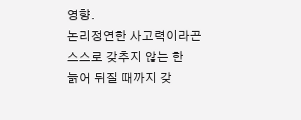영향.
논리정연한 사고력이라곤 스스로 갖추지 않는 한
늙어 뒤질 때까지 갖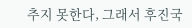추지 못한다, 그래서 후진국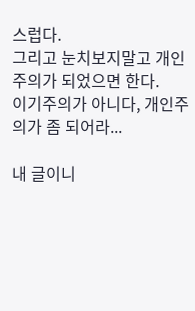스럽다.
그리고 눈치보지말고 개인주의가 되었으면 한다.
이기주의가 아니다, 개인주의가 좀 되어라...

내 글이니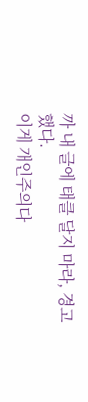까 내 글에 태클 달지 마라, 경고했다.
이게 개인주의다